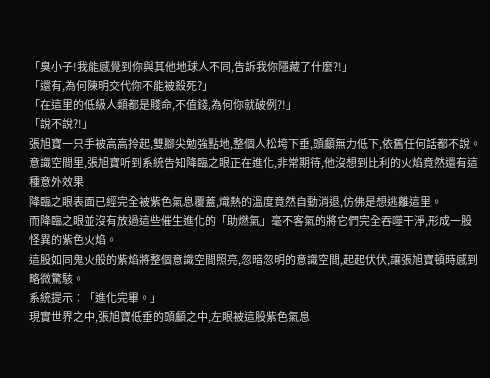「臭小子!我能感覺到你與其他地球人不同,告訴我你隱藏了什麼?!」
「還有,為何陳明交代你不能被殺死?」
「在這里的低級人類都是賤命,不值錢,為何你就破例?!」
「說不說?!」
張旭寶一只手被高高拎起,雙腳尖勉強點地,整個人松垮下垂,頭顱無力低下,依舊任何話都不說。
意識空間里,張旭寶听到系統告知降臨之眼正在進化,非常期待,他沒想到比利的火焰竟然還有這種意外效果
降臨之眼表面已經完全被紫色氣息覆蓋,熾熱的溫度竟然自動消退,仿佛是想逃離這里。
而降臨之眼並沒有放過這些催生進化的「助燃氣」毫不客氣的將它們完全吞噬干淨,形成一股怪異的紫色火焰。
這股如同鬼火般的紫焰將整個意識空間照亮,忽暗忽明的意識空間,起起伏伏,讓張旭寶頓時感到略微驚駭。
系統提示︰「進化完畢。」
現實世界之中,張旭寶低垂的頭顱之中,左眼被這股紫色氣息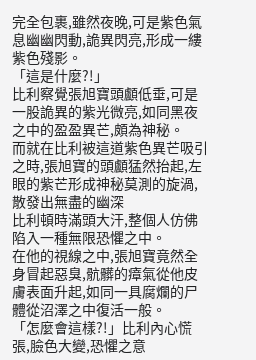完全包裹,雖然夜晚,可是紫色氣息幽幽閃動,詭異閃亮,形成一縷紫色殘影。
「這是什麼?!」
比利察覺張旭寶頭顱低垂,可是一股詭異的紫光微亮,如同黑夜之中的盈盈異芒,頗為神秘。
而就在比利被這道紫色異芒吸引之時,張旭寶的頭顱猛然抬起,左眼的紫芒形成神秘莫測的旋渦,散發出無盡的幽深
比利頓時滿頭大汗,整個人仿佛陷入一種無限恐懼之中。
在他的視線之中,張旭寶竟然全身冒起惡臭,骯髒的瘴氣從他皮膚表面升起,如同一具腐爛的尸體從沼澤之中復活一般。
「怎麼會這樣?!」比利內心慌張,臉色大變,恐懼之意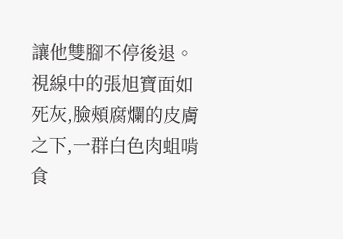讓他雙腳不停後退。
視線中的張旭寶面如死灰,臉頰腐爛的皮膚之下,一群白色肉蛆啃食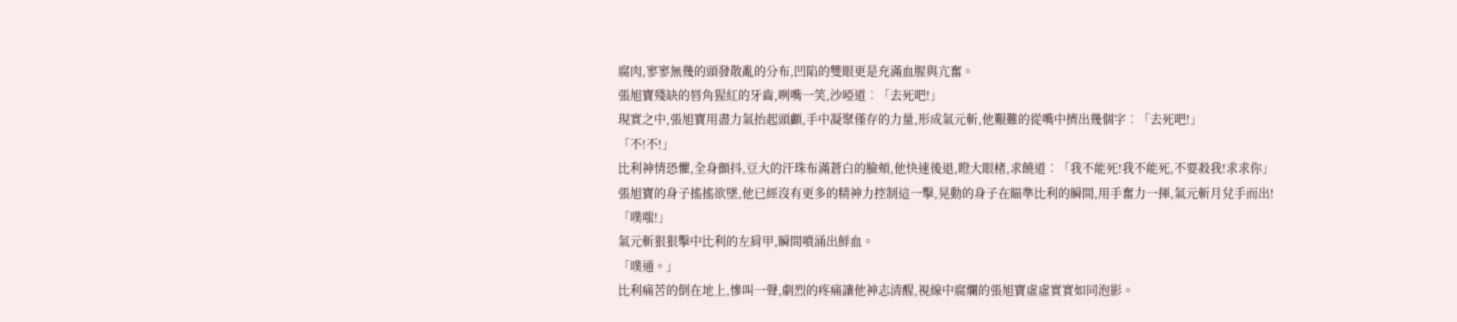腐肉,寥寥無幾的頭發散亂的分布,凹陷的雙眼更是充滿血腥與亢奮。
張旭寶殘缺的唇角猩紅的牙齒,咧嘴一笑,沙啞道︰「去死吧!」
現實之中,張旭寶用盡力氣抬起頭顱,手中凝聚僅存的力量,形成氣元斬,他艱難的從嘴中擠出幾個字︰「去死吧!」
「不!不!」
比利神情恐懼,全身顫抖,豆大的汗珠布滿蒼白的臉頰,他快速後退,瞪大眼楮,求饒道︰「我不能死!我不能死,不要殺我!求求你」
張旭寶的身子搖搖欲墜,他已經沒有更多的精神力控制這一擊,晃動的身子在瞄準比利的瞬間,用手奮力一揮,氣元斬月兌手而出!
「噗嗤!」
氣元斬狠狠擊中比利的左肩甲,瞬間噴涌出鮮血。
「噗通。」
比利痛苦的倒在地上,慘叫一聲,劇烈的疼痛讓他神志清醒,視線中腐爛的張旭寶虛虛實實如同泡影。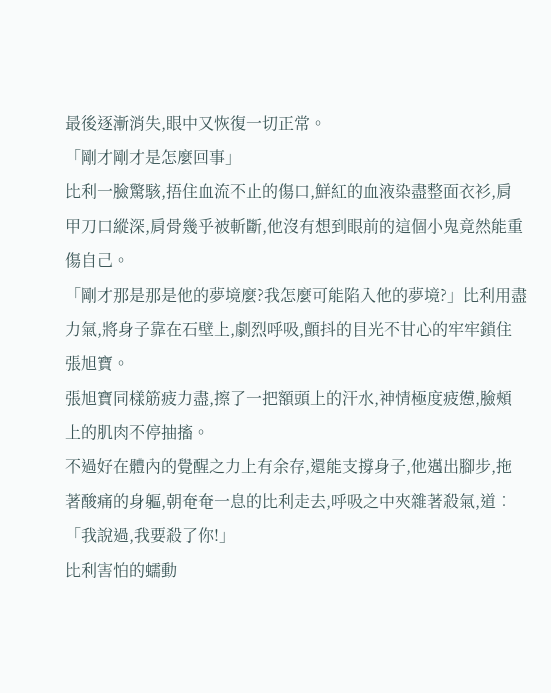最後逐漸消失,眼中又恢復一切正常。
「剛才剛才是怎麼回事」
比利一臉驚駭,捂住血流不止的傷口,鮮紅的血液染盡整面衣衫,肩甲刀口縱深,肩骨幾乎被斬斷,他沒有想到眼前的這個小鬼竟然能重傷自己。
「剛才那是那是他的夢境麼?我怎麼可能陷入他的夢境?」比利用盡力氣,將身子靠在石壁上,劇烈呼吸,顫抖的目光不甘心的牢牢鎖住張旭寶。
張旭寶同樣筋疲力盡,擦了一把額頭上的汗水,神情極度疲憊,臉頰上的肌肉不停抽搐。
不過好在體內的覺醒之力上有余存,還能支撐身子,他邁出腳步,拖著酸痛的身軀,朝奄奄一息的比利走去,呼吸之中夾雜著殺氣,道︰「我說過,我要殺了你!」
比利害怕的蠕動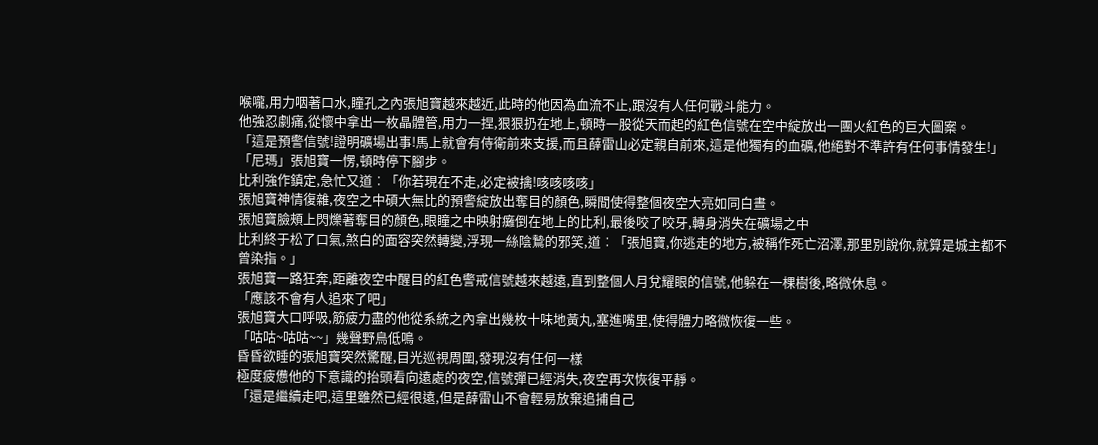喉嚨,用力咽著口水,瞳孔之內張旭寶越來越近,此時的他因為血流不止,跟沒有人任何戰斗能力。
他強忍劇痛,從懷中拿出一枚晶體管,用力一捏,狠狠扔在地上,頓時一股從天而起的紅色信號在空中綻放出一團火紅色的巨大圖案。
「這是預警信號!證明礦場出事!馬上就會有侍衛前來支援,而且薛雷山必定親自前來,這是他獨有的血礦,他絕對不準許有任何事情發生!」
「尼瑪」張旭寶一愣,頓時停下腳步。
比利強作鎮定,急忙又道︰「你若現在不走,必定被擒!咳咳咳咳」
張旭寶神情復雜,夜空之中碩大無比的預警綻放出奪目的顏色,瞬間使得整個夜空大亮如同白晝。
張旭寶臉頰上閃爍著奪目的顏色,眼瞳之中映射癱倒在地上的比利,最後咬了咬牙,轉身消失在礦場之中
比利終于松了口氣,煞白的面容突然轉變,浮現一絲陰鷙的邪笑,道︰「張旭寶,你逃走的地方,被稱作死亡沼澤,那里別說你,就算是城主都不曾染指。」
張旭寶一路狂奔,距離夜空中醒目的紅色警戒信號越來越遠,直到整個人月兌耀眼的信號,他躲在一棵樹後,略微休息。
「應該不會有人追來了吧」
張旭寶大口呼吸,筋疲力盡的他從系統之內拿出幾枚十味地黃丸,塞進嘴里,使得體力略微恢復一些。
「咕咕~咕咕~~」幾聲野鳥低鳴。
昏昏欲睡的張旭寶突然驚醒,目光巡視周圍,發現沒有任何一樣
極度疲憊他的下意識的抬頭看向遠處的夜空,信號彈已經消失,夜空再次恢復平靜。
「還是繼續走吧,這里雖然已經很遠,但是薛雷山不會輕易放棄追捕自己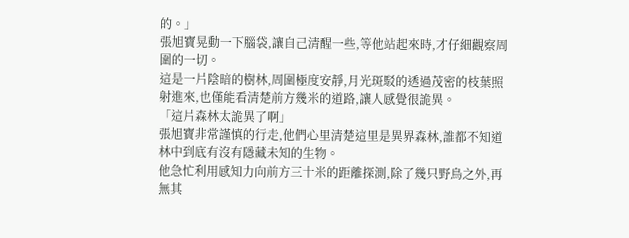的。」
張旭寶晃動一下腦袋,讓自己清醒一些,等他站起來時,才仔細觀察周圍的一切。
這是一片陰暗的樹林,周圍極度安靜,月光斑駁的透過茂密的枝葉照射進來,也僅能看清楚前方幾米的道路,讓人感覺很詭異。
「這片森林太詭異了啊」
張旭寶非常謹慎的行走,他們心里清楚這里是異界森林,誰都不知道林中到底有沒有隱藏未知的生物。
他急忙利用感知力向前方三十米的距離探測,除了幾只野鳥之外,再無其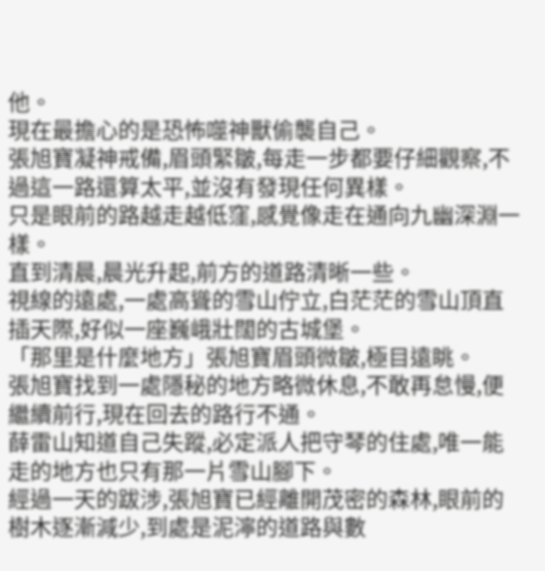他。
現在最擔心的是恐怖噬神獸偷襲自己。
張旭寶凝神戒備,眉頭緊皺,每走一步都要仔細觀察,不過這一路還算太平,並沒有發現任何異樣。
只是眼前的路越走越低窪,感覺像走在通向九幽深淵一樣。
直到清晨,晨光升起,前方的道路清晰一些。
視線的遠處,一處高聳的雪山佇立,白茫茫的雪山頂直插天際,好似一座巍峨壯闊的古城堡。
「那里是什麼地方」張旭寶眉頭微皺,極目遠眺。
張旭寶找到一處隱秘的地方略微休息,不敢再怠慢,便繼續前行,現在回去的路行不通。
薛雷山知道自己失蹤,必定派人把守琴的住處,唯一能走的地方也只有那一片雪山腳下。
經過一天的跋涉,張旭寶已經離開茂密的森林,眼前的樹木逐漸減少,到處是泥濘的道路與數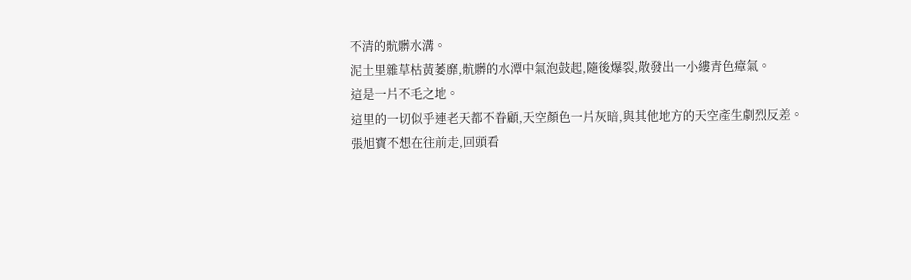不清的骯髒水溝。
泥土里雜草枯黃萎靡,骯髒的水潭中氣泡鼓起,隨後爆裂,散發出一小縷青色瘴氣。
這是一片不毛之地。
這里的一切似乎連老天都不眷顧,天空顏色一片灰暗,與其他地方的天空產生劇烈反差。
張旭寶不想在往前走,回頭看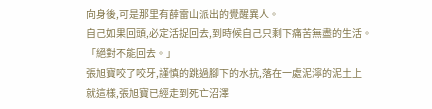向身後,可是那里有薛雷山派出的覺醒異人。
自己如果回頭,必定活捉回去,到時候自己只剩下痛苦無盡的生活。
「絕對不能回去。」
張旭寶咬了咬牙,謹慎的跳過腳下的水抗,落在一處泥濘的泥土上
就這樣,張旭寶已經走到死亡沼澤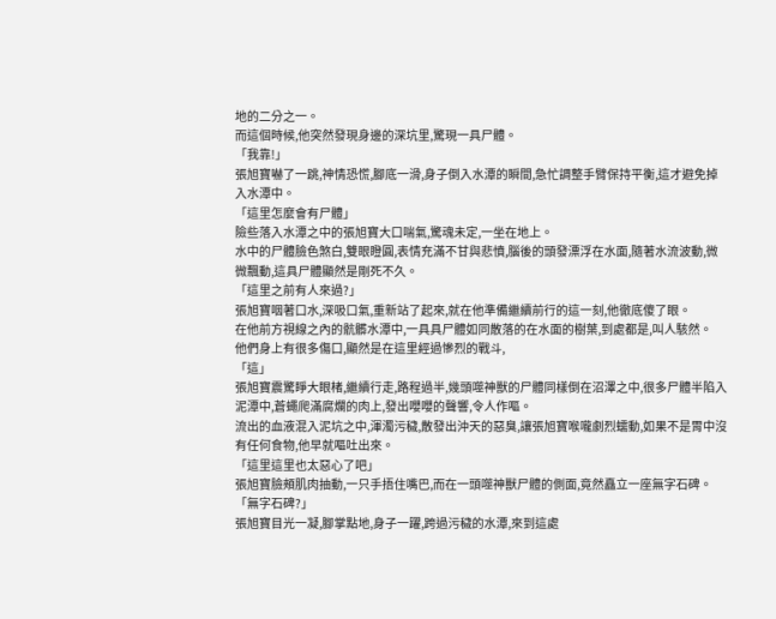地的二分之一。
而這個時候,他突然發現身邊的深坑里,驚現一具尸體。
「我靠!」
張旭寶嚇了一跳,神情恐慌,腳底一滑,身子倒入水潭的瞬間,急忙調整手臂保持平衡,這才避免掉入水潭中。
「這里怎麼會有尸體」
險些落入水潭之中的張旭寶大口喘氣,驚魂未定,一坐在地上。
水中的尸體臉色煞白,雙眼瞪圓,表情充滿不甘與悲憤,腦後的頭發漂浮在水面,隨著水流波動,微微飄動,這具尸體顯然是剛死不久。
「這里之前有人來過?」
張旭寶咽著口水,深吸口氣,重新站了起來,就在他準備繼續前行的這一刻,他徹底傻了眼。
在他前方視線之內的骯髒水潭中,一具具尸體如同散落的在水面的樹葉,到處都是,叫人駭然。
他們身上有很多傷口,顯然是在這里經過慘烈的戰斗,
「這」
張旭寶震驚睜大眼楮,繼續行走,路程過半,幾頭噬神獸的尸體同樣倒在沼澤之中,很多尸體半陷入泥潭中,蒼蠅爬滿腐爛的肉上,發出嚶嚶的聲響,令人作嘔。
流出的血液混入泥坑之中,渾濁污穢,散發出沖天的惡臭,讓張旭寶喉嚨劇烈蠕動,如果不是胃中沒有任何食物,他早就嘔吐出來。
「這里這里也太惡心了吧」
張旭寶臉頰肌肉抽動,一只手捂住嘴巴,而在一頭噬神獸尸體的側面,竟然矗立一座無字石碑。
「無字石碑?」
張旭寶目光一凝,腳掌點地,身子一躍,跨過污穢的水潭,來到這處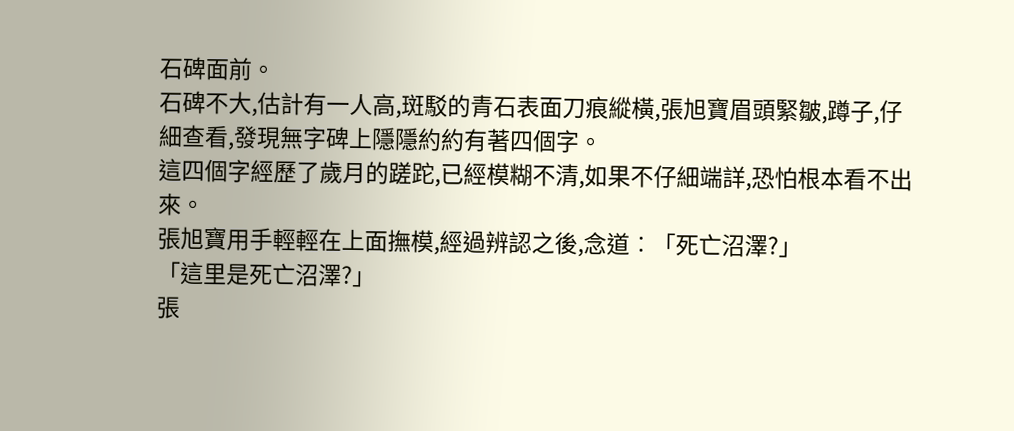石碑面前。
石碑不大,估計有一人高,斑駁的青石表面刀痕縱橫,張旭寶眉頭緊皺,蹲子,仔細查看,發現無字碑上隱隱約約有著四個字。
這四個字經歷了歲月的蹉跎,已經模糊不清,如果不仔細端詳,恐怕根本看不出來。
張旭寶用手輕輕在上面撫模,經過辨認之後,念道︰「死亡沼澤?」
「這里是死亡沼澤?」
張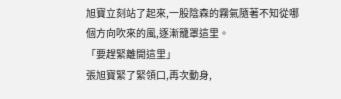旭寶立刻站了起來,一股陰森的霧氣隨著不知從哪個方向吹來的風,逐漸籠罩這里。
「要趕緊離開這里」
張旭寶緊了緊領口,再次動身,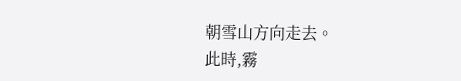朝雪山方向走去。
此時,霧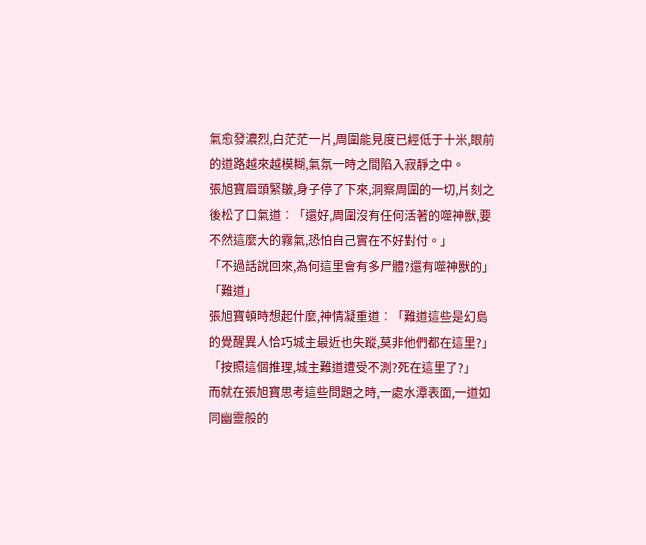氣愈發濃烈,白茫茫一片,周圍能見度已經低于十米,眼前的道路越來越模糊,氣氛一時之間陷入寂靜之中。
張旭寶眉頭緊皺,身子停了下來,洞察周圍的一切,片刻之後松了口氣道︰「還好,周圍沒有任何活著的噬神獸,要不然這麼大的霧氣,恐怕自己實在不好對付。」
「不過話說回來,為何這里會有多尸體?還有噬神獸的」
「難道」
張旭寶頓時想起什麼,神情凝重道︰「難道這些是幻島的覺醒異人恰巧城主最近也失蹤,莫非他們都在這里?」
「按照這個推理,城主難道遭受不測?死在這里了?」
而就在張旭寶思考這些問題之時,一處水潭表面,一道如同幽靈般的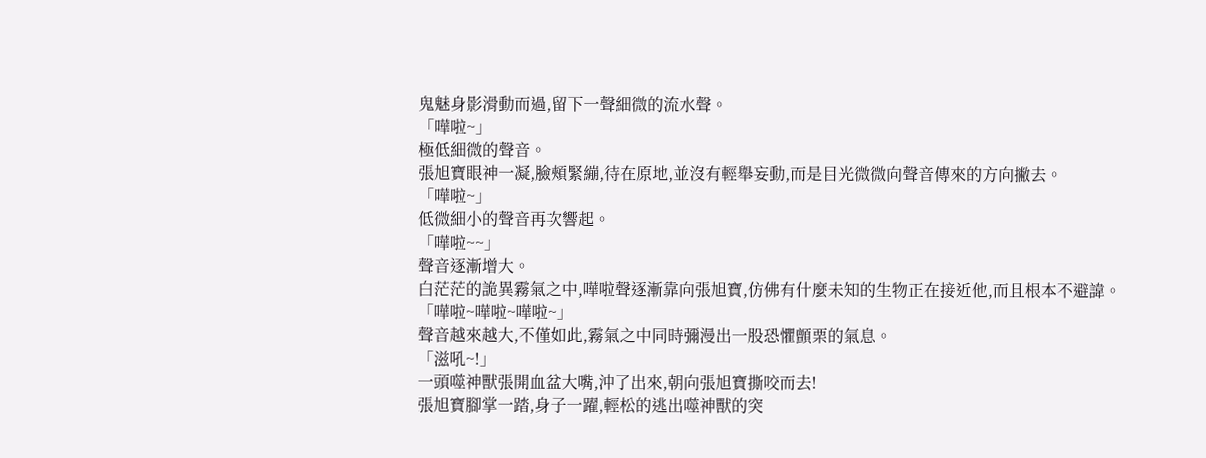鬼魅身影滑動而過,留下一聲細微的流水聲。
「嘩啦~」
極低細微的聲音。
張旭寶眼神一凝,臉頰緊繃,待在原地,並沒有輕舉妄動,而是目光微微向聲音傳來的方向撇去。
「嘩啦~」
低微細小的聲音再次響起。
「嘩啦~~」
聲音逐漸增大。
白茫茫的詭異霧氣之中,嘩啦聲逐漸靠向張旭寶,仿佛有什麼未知的生物正在接近他,而且根本不避諱。
「嘩啦~嘩啦~嘩啦~」
聲音越來越大,不僅如此,霧氣之中同時彌漫出一股恐懼顫栗的氣息。
「滋吼~!」
一頭噬神獸張開血盆大嘴,沖了出來,朝向張旭寶撕咬而去!
張旭寶腳掌一踏,身子一躍,輕松的逃出噬神獸的突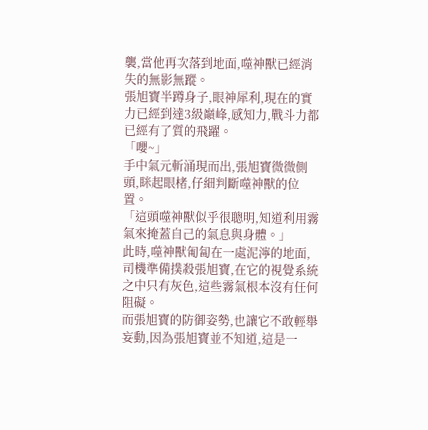襲,當他再次落到地面,噬神獸已經消失的無影無蹤。
張旭寶半蹲身子,眼神犀利,現在的實力已經到達3級巔峰,感知力,戰斗力都已經有了質的飛躍。
「嚶~」
手中氣元斬涌現而出,張旭寶微微側頭,眯起眼楮,仔細判斷噬神獸的位置。
「這頭噬神獸似乎很聰明,知道利用霧氣來掩蓋自己的氣息與身體。」
此時,噬神獸匍匐在一處泥濘的地面,司機準備撲殺張旭寶,在它的視覺系統之中只有灰色,這些霧氣根本沒有任何阻礙。
而張旭寶的防御姿勢,也讓它不敢輕舉妄動,因為張旭寶並不知道,這是一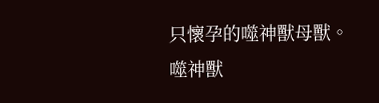只懷孕的噬神獸母獸。
噬神獸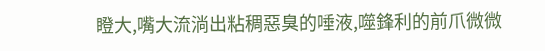瞪大,嘴大流淌出粘稠惡臭的唾液,噬鋒利的前爪微微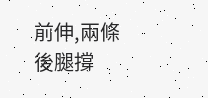前伸,兩條後腿撐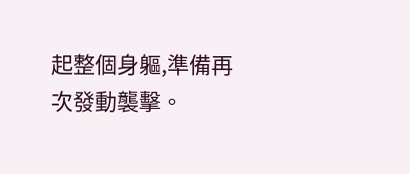起整個身軀,準備再次發動襲擊。